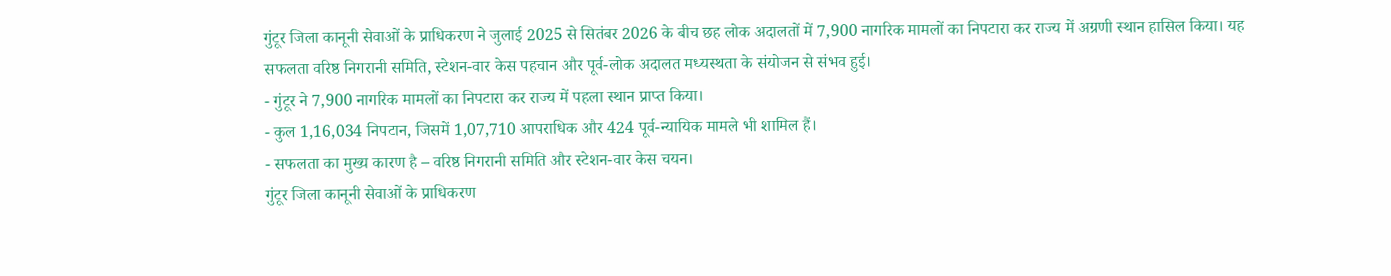गुंटूर जिला कानूनी सेवाओं के प्राधिकरण ने जुलाई 2025 से सितंबर 2026 के बीच छह लोक अदालतों में 7,900 नागरिक मामलों का निपटारा कर राज्य में अग्रणी स्थान हासिल किया। यह सफलता वरिष्ठ निगरानी समिति, स्टेशन-वार केस पहचान और पूर्व-लोक अदालत मध्यस्थता के संयोजन से संभव हुई।
- गुंटूर ने 7,900 नागरिक मामलों का निपटारा कर राज्य में पहला स्थान प्राप्त किया।
- कुल 1,16,034 निपटान, जिसमें 1,07,710 आपराधिक और 424 पूर्व-न्यायिक मामले भी शामिल हैं।
- सफलता का मुख्य कारण है – वरिष्ठ निगरानी समिति और स्टेशन-वार केस चयन।
गुंटूर जिला कानूनी सेवाओं के प्राधिकरण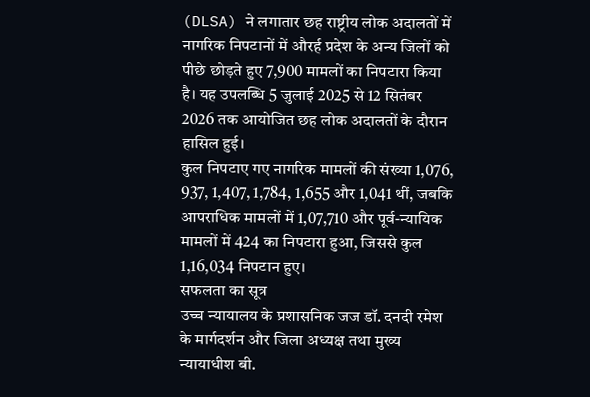(DLSA) ने लगातार छह राष्ट्रीय लोक अदालतों में नागरिक निपटानों में औरर्ह प्रदेश के अन्य जिलों को पीछे छोड़ते हुए 7,900 मामलों का निपटारा किया है। यह उपलब्धि 5 जुलाई 2025 से 12 सितंबर 2026 तक आयोजित छह लोक अदालतों के दौरान हासिल हुई।
कुल निपटाए गए नागरिक मामलों की संख्या 1,076, 937, 1,407, 1,784, 1,655 और 1,041 थीं, जबकि आपराधिक मामलों में 1,07,710 और पूर्व-न्यायिक मामलों में 424 का निपटारा हुआ, जिससे कुल 1,16,034 निपटान हुए।
सफलता का सूत्र
उच्च न्यायालय के प्रशासनिक जज डॉ. दनदी रमेश के मार्गदर्शन और जिला अध्यक्ष तथा मुख्य न्यायाधीश बी.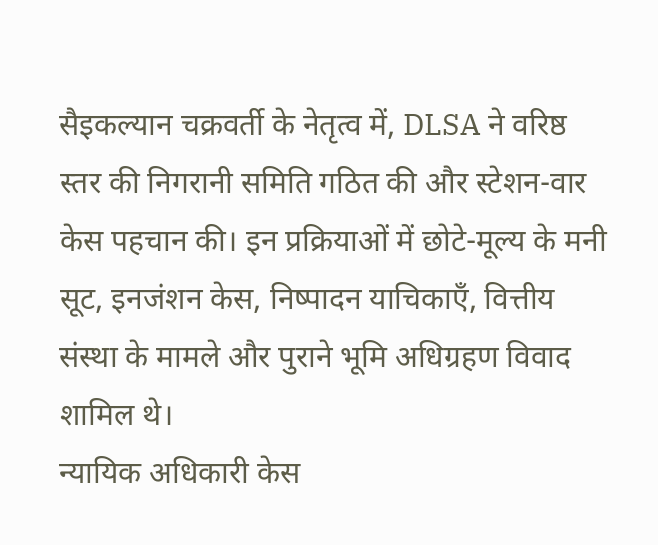सैइकल्यान चक्रवर्ती के नेतृत्व में, DLSA ने वरिष्ठ स्तर की निगरानी समिति गठित की और स्टेशन-वार केस पहचान की। इन प्रक्रियाओं में छोटे-मूल्य के मनी सूट, इनजंशन केस, निष्पादन याचिकाएँ, वित्तीय संस्था के मामले और पुराने भूमि अधिग्रहण विवाद शामिल थे।
न्यायिक अधिकारी केस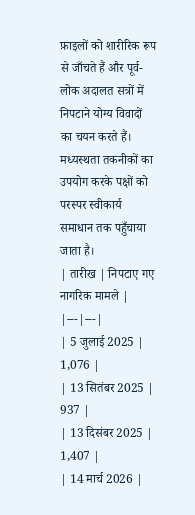फ़ाइलों को शारीरिक रूप से जाँचते हैं और पूर्व-लोक अदालत सत्रों में निपटाने योग्य विवादों का चयन करते हैं। मध्यस्थता तकनीकों का उपयोग करके पक्षों को परस्पर स्वीकार्य समाधान तक पहुँचाया जाता है।
| तारीख | निपटाए गए नागरिक मामले |
|---|---|
| 5 जुलाई 2025 | 1,076 |
| 13 सितंबर 2025 | 937 |
| 13 दिसंबर 2025 | 1,407 |
| 14 मार्च 2026 |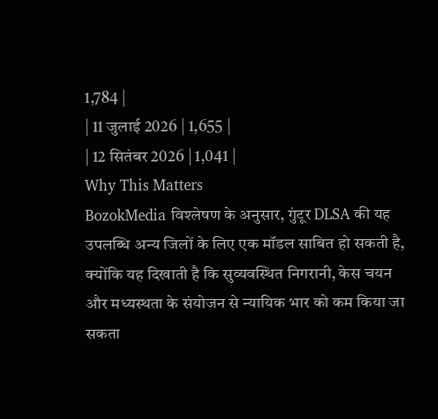1,784 |
| 11 जुलाई 2026 | 1,655 |
| 12 सितंबर 2026 | 1,041 |
Why This Matters
BozokMedia विश्लेषण के अनुसार, गुंटूर DLSA की यह उपलब्धि अन्य जिलों के लिए एक मॉडल साबित हो सकती है, क्योंकि यह दिखाती है कि सुव्यवस्थित निगरानी, केस चयन और मध्यस्थता के संयोजन से न्यायिक भार को कम किया जा सकता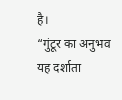है।
“गुंटूर का अनुभव यह दर्शाता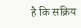है कि सक्रिय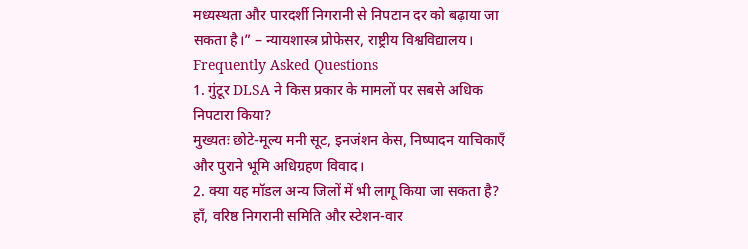मध्यस्थता और पारदर्शी निगरानी से निपटान दर को बढ़ाया जा सकता है।” – न्यायशास्त्र प्रोफेसर, राष्ट्रीय विश्वविद्यालय।
Frequently Asked Questions
1. गुंटूर DLSA ने किस प्रकार के मामलों पर सबसे अधिक निपटारा किया?
मुख्यतः छोटे-मूल्य मनी सूट, इनजंशन केस, निष्पादन याचिकाएँ और पुराने भूमि अधिग्रहण विवाद।
2. क्या यह मॉडल अन्य जिलों में भी लागू किया जा सकता है?
हाँ, वरिष्ठ निगरानी समिति और स्टेशन-वार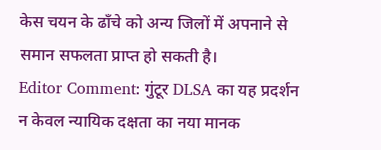केस चयन के ढाँचे को अन्य जिलों में अपनाने से समान सफलता प्राप्त हो सकती है।
Editor Comment: गुंटूर DLSA का यह प्रदर्शन न केवल न्यायिक दक्षता का नया मानक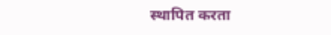स्थापित करता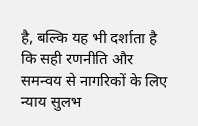है, बल्कि यह भी दर्शाता है कि सही रणनीति और समन्वय से नागरिकों के लिए न्याय सुलभ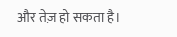और तेज़ हो सकता है।